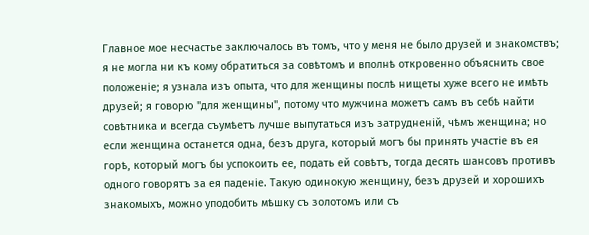Главное мое несчастье заключалось въ томъ, что у меня не было друзей и знакомствъ; я не могла ни къ кому обратиться за совѣтомъ и вполнѣ откровенно объяснить свое положеніе; я узнала изъ опыта, что для женщины послѣ нищеты хуже всего не имѣть друзей; я говорю "для женщины", потому что мужчина можетъ самъ въ себѣ найти совѣтника и всегда съумѣетъ лучше выпутаться изъ затрудненій, чѣмъ женщина; но если женщина останется одна, безъ друга, который могъ бы принять участіе въ ея горѣ, который могъ бы успокоить ее, подать ей совѣтъ, тогда десять шансовъ противъ одного говорятъ за ея паденіе. Такую одинокую женщину, безъ друзей и хорошихъ знакомыхъ, можно уподобить мѣшку съ золотомъ или съ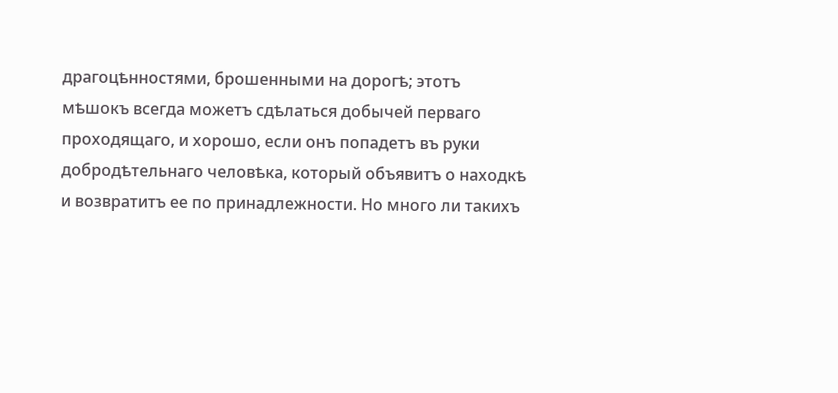драгоцѣнностями, брошенными на дорогѣ; этотъ мѣшокъ всегда можетъ сдѣлаться добычей перваго проходящаго, и хорошо, если онъ попадетъ въ руки добродѣтельнаго человѣка, который объявитъ о находкѣ и возвратитъ ее по принадлежности. Но много ли такихъ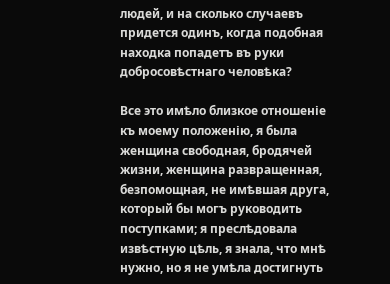людей, и на сколько случаевъ придется одинъ, когда подобная находка попадетъ въ руки добросовѣстнаго человѣка?

Все это имѣло близкое отношеніе къ моему положенію, я была женщина свободная, бродячей жизни, женщина развращенная, безпомощная, не имѣвшая друга, который бы могъ руководить поступками; я преслѣдовала извѣстную цѣль, я знала, что мнѣ нужно, но я не умѣла достигнуть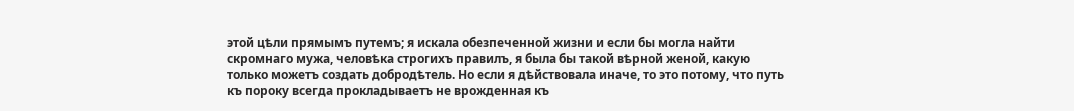этой цѣли прямымъ путемъ; я искала обезпеченной жизни и если бы могла найти скромнаго мужа, человѣка строгихъ правилъ, я была бы такой вѣрной женой, какую только можетъ создать добродѣтель. Но если я дѣйствовала иначе, то это потому, что путь къ пороку всегда прокладываетъ не врожденная къ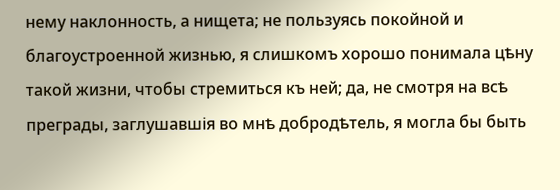нему наклонность, а нищета; не пользуясь покойной и благоустроенной жизнью, я слишкомъ хорошо понимала цѣну такой жизни, чтобы стремиться къ ней; да, не смотря на всѣ преграды, заглушавшія во мнѣ добродѣтель, я могла бы быть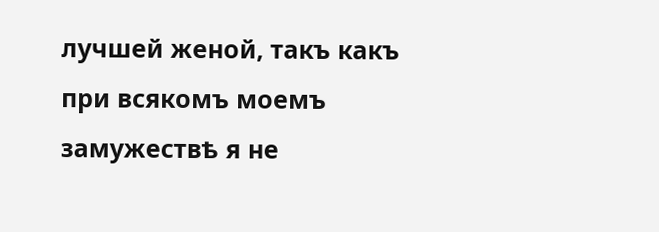лучшей женой, такъ какъ при всякомъ моемъ замужествѣ я не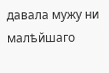давала мужу ни малѣйшаго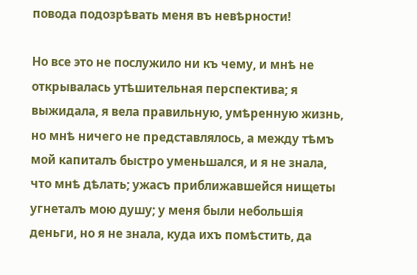повода подозрѣвать меня въ невѣрности!

Но все это не послужило ни къ чему, и мнѣ не открывалась утѣшительная перспектива; я выжидала, я вела правильную, умѣренную жизнь, но мнѣ ничего не представлялось, а между тѣмъ мой капиталъ быстро уменьшался, и я не знала, что мнѣ дѣлать; ужасъ приближавшейся нищеты угнеталъ мою душу; у меня были небольшія деньги, но я не знала, куда ихъ помѣстить, да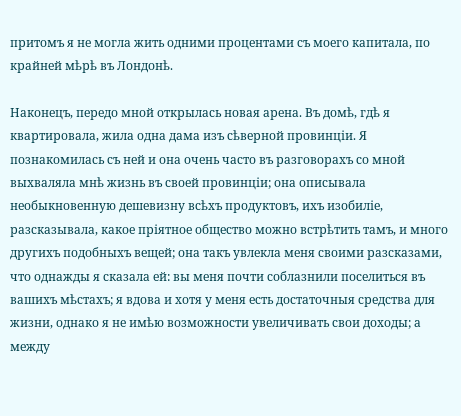притомъ я не могла жить одними процентами съ моего капитала, по крайней мѣрѣ въ Лондонѣ.

Наконецъ, передо мной открылась новая арена. Въ домѣ, гдѣ я квартировала, жила одна дама изъ сѣверной провинціи. Я познакомилась съ ней и она очень часто въ разговорахъ со мной выхваляла мнѣ жизнь въ своей провинціи; она описывала необыкновенную дешевизну всѣхъ продуктовъ, ихъ изобиліе, разсказывала, какое пріятное общество можно встрѣтить тамъ, и много другихъ подобныхъ вещей; она такъ увлекла меня своими разсказами, что однажды я сказала ей: вы меня почти соблазнили поселиться въ вашихъ мѣстахъ; я вдова и хотя у меня есть достаточныя средства для жизни, однако я не имѣю возможности увеличивать свои доходы; а между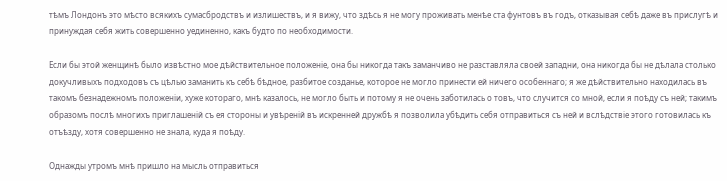тѣмъ Лондонъ это мѣсто всякихъ сумасбродствъ и излишествъ, и я вижу, что здѣсь я не могу проживать менѣе ста фунтовъ въ годъ, отказывая себѣ даже въ прислугѣ и принуждая себя жить совершенно уединенно, какъ будто по необходимости.

Если бы этой женщинѣ было извѣстно мое дѣйствительное положеніе, она бы никогда такъ заманчиво не разставляла своей западни, она никогда бы не дѣлала столько докучливыхъ подходовъ съ цѣлью заманить къ себѣ бѣдное, разбитое созданье, которое не могло принести ей ничего особеннаго; я же дѣйствительно находилась въ такомъ безнадежномъ положеніи, хуже котораго, мнѣ казалось, не могло быть и потому я не очень заботилась о товъ, что случится со мной, если я поѣду съ ней; такимъ образомъ послѣ многихъ приглашеній съ ея стороны и увѣреній въ искренней дружбѣ я позволила убѣдить себя отправиться съ ней и вслѣдствіе этого готовилась къ отъѣзду, хотя совершенно не знала, куда я поѣду.

Однажды утромъ мнѣ пришло на мысль отправиться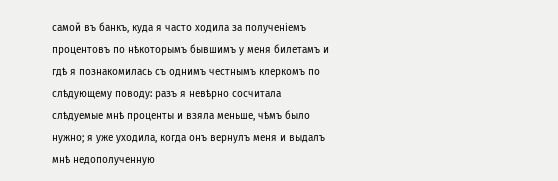самой въ банкъ, куда я часто ходила за полученіемъ процентовъ по нѣкоторымъ бывшимъ у меня билетамъ и гдѣ я познакомилась съ однимъ честнымъ клеркомъ по слѣдующему поводу: разъ я невѣрно сосчитала слѣдуемые мнѣ проценты и взяла меньше, чѣмъ было нужно; я уже уходила, когда онъ вернулъ меня и выдалъ мнѣ недополученную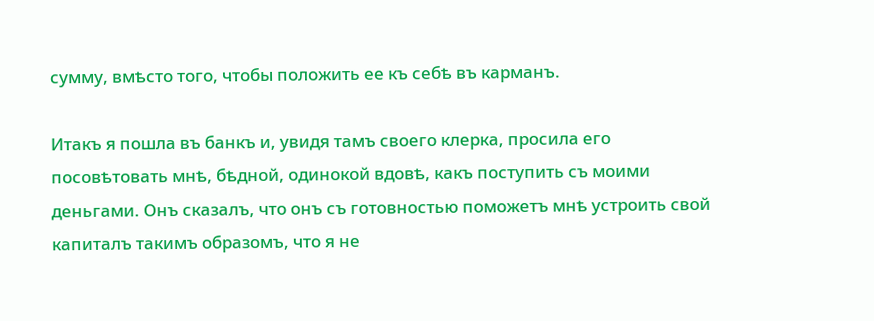сумму, вмѣсто того, чтобы положить ее къ себѣ въ карманъ.

Итакъ я пошла въ банкъ и, увидя тамъ своего клерка, просила его посовѣтовать мнѣ, бѣдной, одинокой вдовѣ, какъ поступить съ моими деньгами. Онъ сказалъ, что онъ съ готовностью поможетъ мнѣ устроить свой капиталъ такимъ образомъ, что я не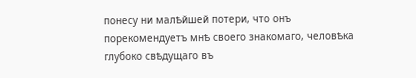понесу ни малѣйшей потери, что онъ порекомендуетъ мнѣ своего знакомаго, человѣка глубоко свѣдущаго въ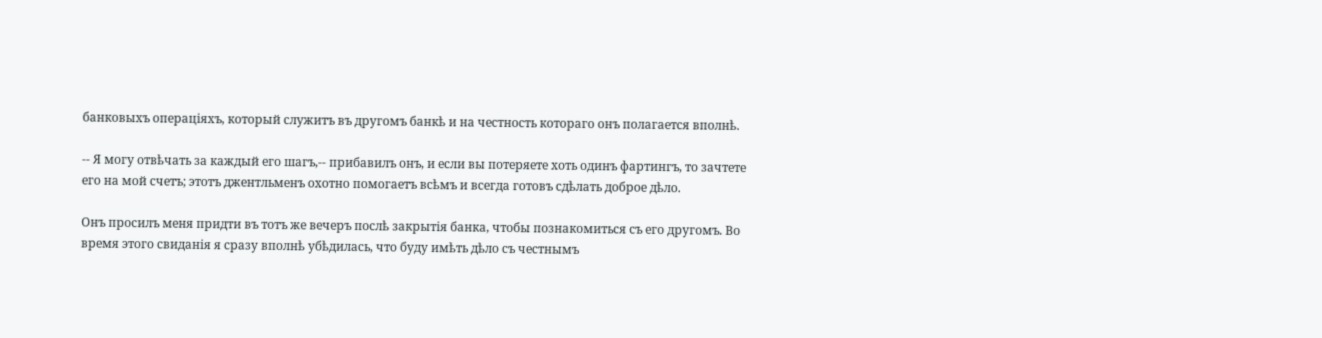банковыхъ операціяхъ, который служитъ въ другомъ банкѣ и на честность котораго онъ полагается вполнѣ.

-- Я могу отвѣчать за каждый его шагъ,-- прибавилъ онъ, и если вы потеряете хоть одинъ фартингъ, то зачтете его на мой счетъ; этотъ джентльменъ охотно помогаетъ всѣмъ и всегда готовъ сдѣлать доброе дѣло.

Онъ просилъ меня придти въ тотъ же вечеръ послѣ закрытія банка, чтобы познакомиться съ его другомъ. Во время этого свиданія я сразу вполнѣ убѣдилась, что буду имѣть дѣло съ честнымъ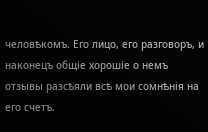человѣкомъ. Его лицо, его разговоръ, и наконецъ общіе хорошіе о немъ отзывы разсѣяли всѣ мои сомнѣнія на его счетъ.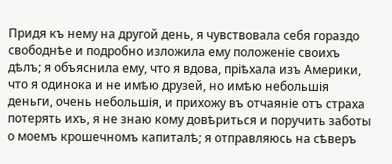Придя къ нему на другой день, я чувствовала себя гораздо свободнѣе и подробно изложила ему положеніе своихъ дѣлъ; я объяснила ему, что я вдова, пріѣхала изъ Америки, что я одинока и не имѣю друзей, но имѣю небольшія деньги, очень небольшія, и прихожу въ отчаяніе отъ страха потерять ихъ, я не знаю кому довѣриться и поручить заботы о моемъ крошечномъ капиталѣ; я отправляюсь на сѣверъ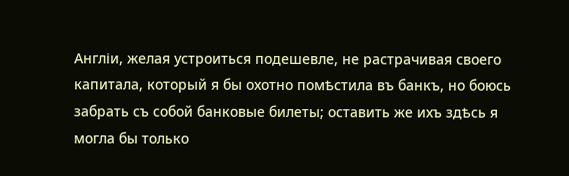Англіи, желая устроиться подешевле, не растрачивая своего капитала, который я бы охотно помѣстила въ банкъ, но боюсь забрать съ собой банковые билеты; оставить же ихъ здѣсь я могла бы только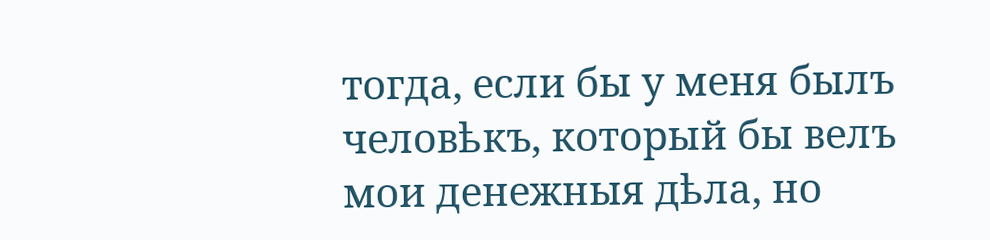тогда, если бы у меня былъ человѣкъ, который бы велъ мои денежныя дѣла, но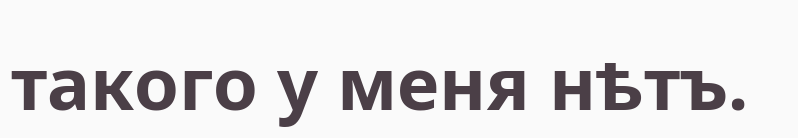такого у меня нѣтъ.